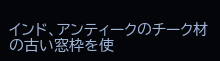インド、アンティークのチーク材の古い窓枠を使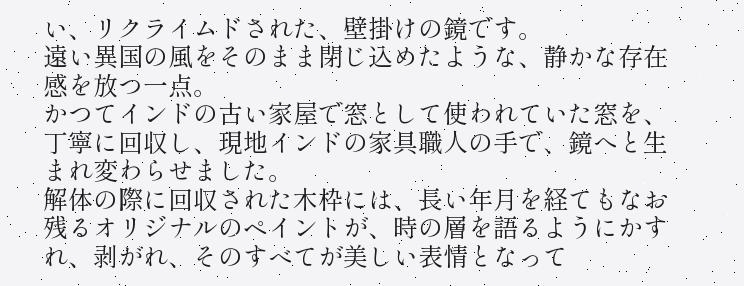い、リクライムドされた、壁掛けの鏡です。
遠い異国の風をそのまま閉じ込めたような、静かな存在感を放つ一点。
かつてインドの古い家屋で窓として使われていた窓を、丁寧に回収し、現地インドの家具職人の手で、鏡へと生まれ変わらせました。
解体の際に回収された木枠には、長い年月を経てもなお残るオリジナルのペイントが、時の層を語るようにかすれ、剥がれ、そのすべてが美しい表情となって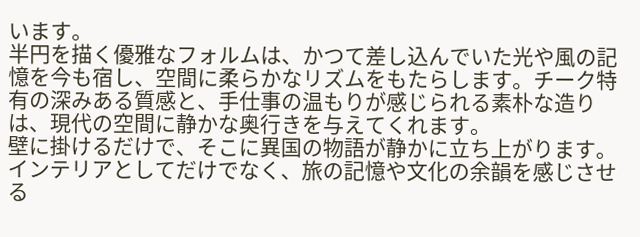います。
半円を描く優雅なフォルムは、かつて差し込んでいた光や風の記憶を今も宿し、空間に柔らかなリズムをもたらします。チーク特有の深みある質感と、手仕事の温もりが感じられる素朴な造りは、現代の空間に静かな奥行きを与えてくれます。
壁に掛けるだけで、そこに異国の物語が静かに立ち上がります。インテリアとしてだけでなく、旅の記憶や文化の余韻を感じさせる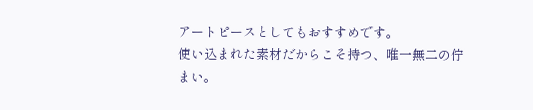アートピースとしてもおすすめです。
使い込まれた素材だからこそ持つ、唯一無二の佇まい。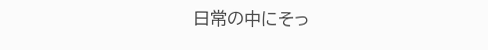日常の中にそっ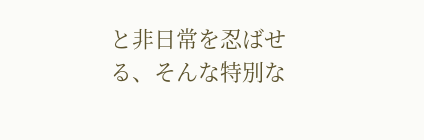と非日常を忍ばせる、そんな特別な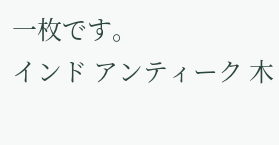一枚です。
インド アンティーク 木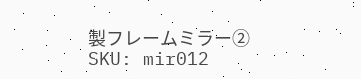製フレームミラー②
SKU: mir012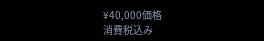¥40,000価格
消費税込み